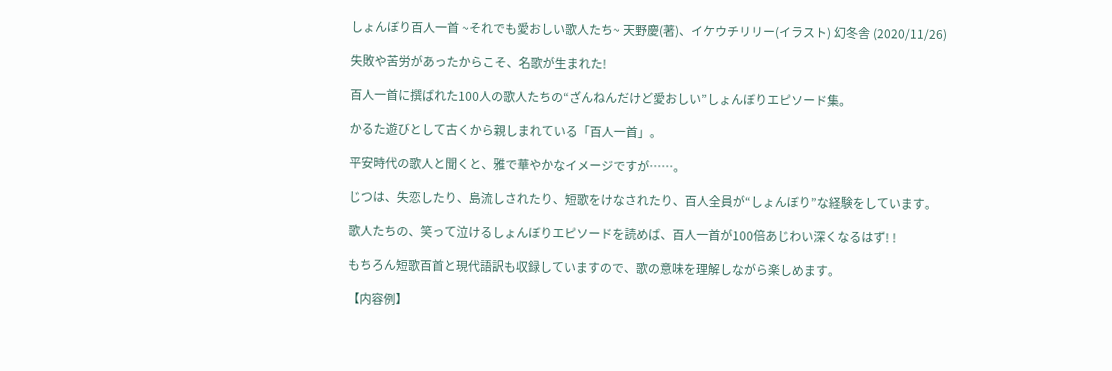しょんぼり百人一首 ~それでも愛おしい歌人たち~ 天野慶(著)、イケウチリリー(イラスト) 幻冬舎 (2020/11/26)

失敗や苦労があったからこそ、名歌が生まれた!

百人一首に撰ばれた100人の歌人たちの“ざんねんだけど愛おしい”しょんぼりエピソード集。

かるた遊びとして古くから親しまれている「百人一首」。

平安時代の歌人と聞くと、雅で華やかなイメージですが……。

じつは、失恋したり、島流しされたり、短歌をけなされたり、百人全員が“しょんぼり”な経験をしています。

歌人たちの、笑って泣けるしょんぼりエピソードを読めば、百人一首が100倍あじわい深くなるはず! !

もちろん短歌百首と現代語訳も収録していますので、歌の意味を理解しながら楽しめます。

【内容例】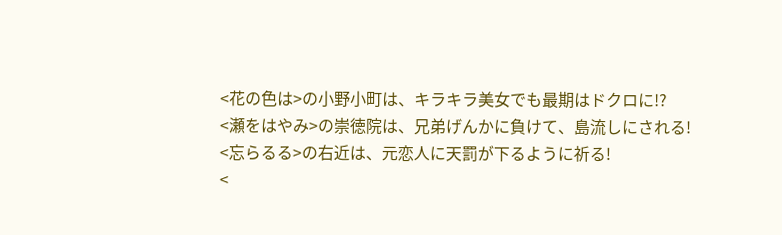<花の色は>の小野小町は、キラキラ美女でも最期はドクロに!?
<瀬をはやみ>の崇徳院は、兄弟げんかに負けて、島流しにされる!
<忘らるる>の右近は、元恋人に天罰が下るように祈る!
<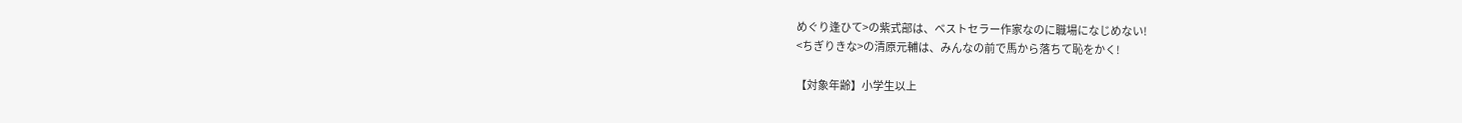めぐり逢ひて>の紫式部は、ベストセラー作家なのに職場になじめない!
<ちぎりきな>の清原元輔は、みんなの前で馬から落ちて恥をかく!

【対象年齢】小学生以上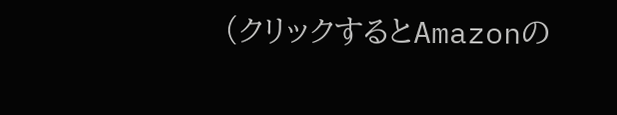(クリックするとAmazonの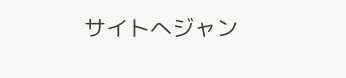サイトへジャン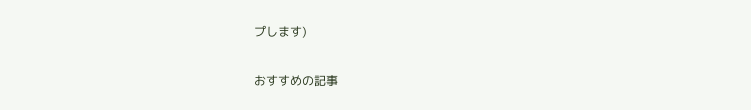プします)

おすすめの記事